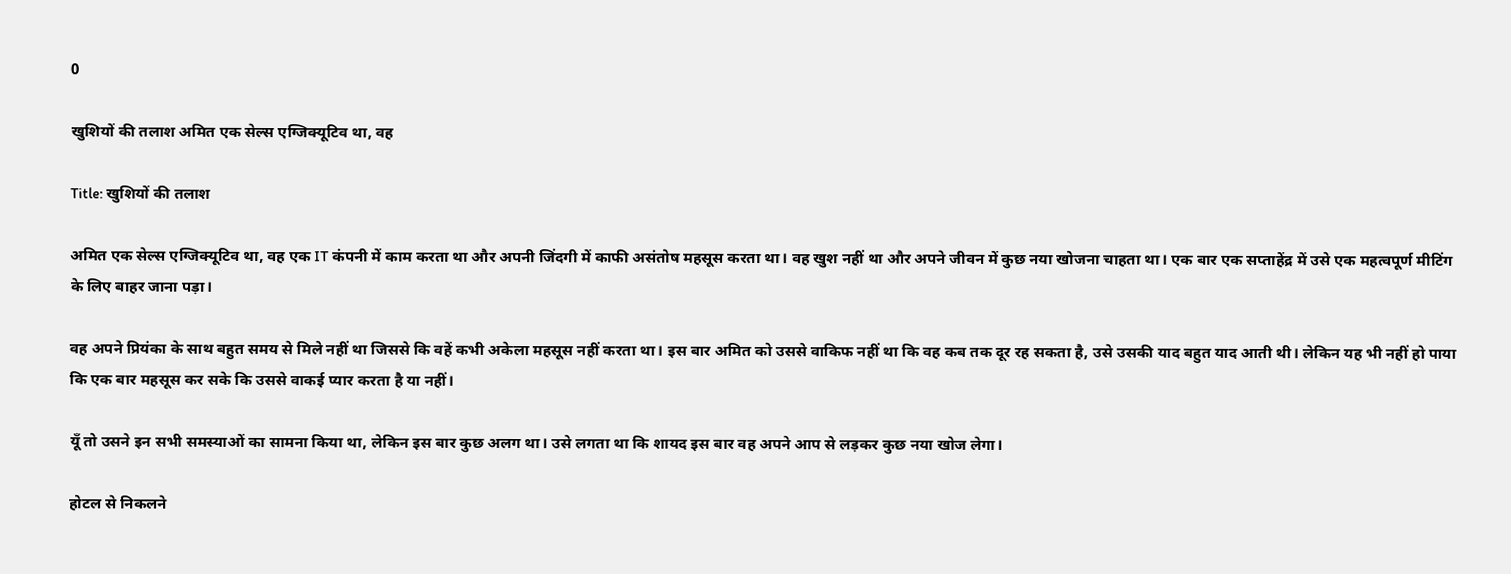0

खुशियों की तलाश अमित एक सेल्स एग्जिक्यूटिव था, वह

Title: खुशियों की तलाश

अमित एक सेल्स एग्जिक्यूटिव था, वह एक IT कंपनी में काम करता था और अपनी जिंदगी में काफी असंतोष महसूस करता था। वह खुश नहीं था और अपने जीवन में कुछ नया खोजना चाहता था। एक बार एक सप्ताहेंद्र में उसे एक महत्वपूर्ण मीटिंग के लिए बाहर जाना पड़ा।

वह अपने प्रियंका के साथ बहुत समय से मिले नहीं था जिससे कि वहें कभी अकेला महसूस नहीं करता था। इस बार अमित को उससे वाकिफ नहीं था कि वह कब तक दूर रह सकता है, उसे उसकी याद बहुत याद आती थी। लेकिन यह भी नहीं हो पाया कि एक बार महसूस कर सके कि उससे वाकई प्यार करता है या नहीं।

यूँ तो उसने इन सभी समस्याओं का सामना किया था, लेकिन इस बार कुछ अलग था। उसे लगता था कि शायद इस बार वह अपने आप से लड़कर कुछ नया खोज लेगा।

होटल से निकलने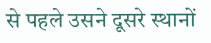से पहले उसने दूसरे स्थानों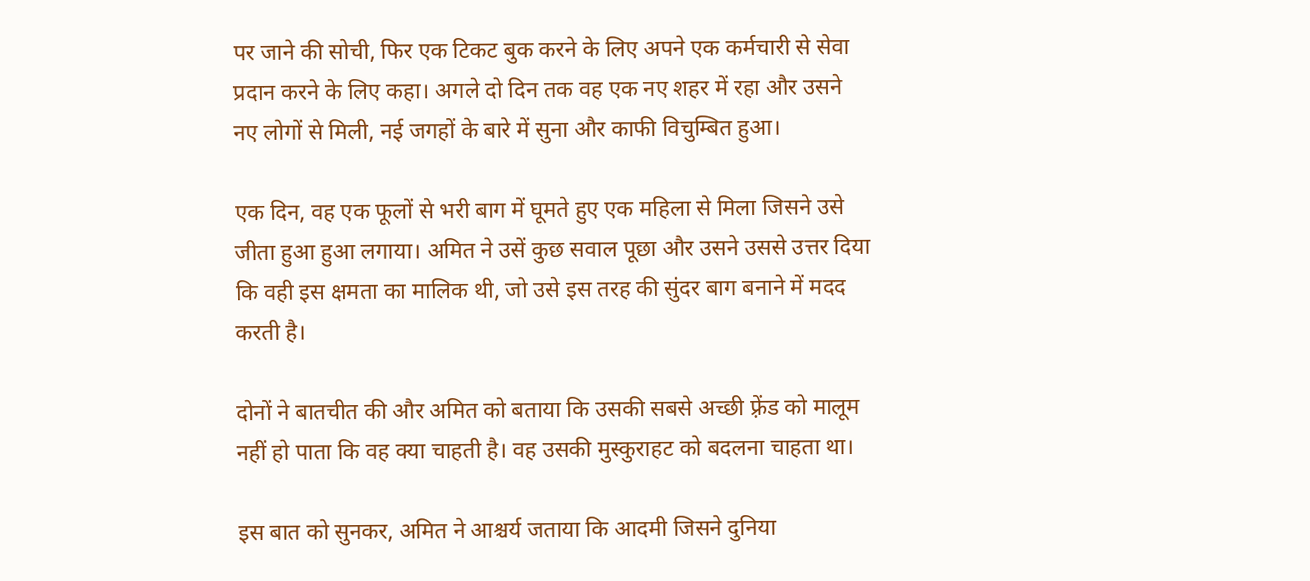पर जाने की सोची, फिर एक टिकट बुक करने के लिए अपने एक कर्मचारी से सेवा प्रदान करने के लिए कहा। अगले दो दिन तक वह एक नए शहर में रहा और उसने नए लोगों से मिली, नई जगहों के बारे में सुना और काफी विचुम्बित हुआ।

एक दिन, वह एक फूलों से भरी बाग में घूमते हुए एक महिला से मिला जिसने उसे जीता हुआ हुआ लगाया। अमित ने उसें कुछ सवाल पूछा और उसने उससे उत्तर दिया कि वही इस क्षमता का मालिक थी, जो उसे इस तरह की सुंदर बाग बनाने में मदद करती है।

दोनों ने बातचीत की और अमित को बताया कि उसकी सबसे अच्छी फ़्रेंड को मालूम नहीं हो पाता कि वह क्या चाहती है। वह उसकी मुस्कुराहट को बदलना चाहता था।

इस बात को सुनकर, अमित ने आश्चर्य जताया कि आदमी जिसने दुनिया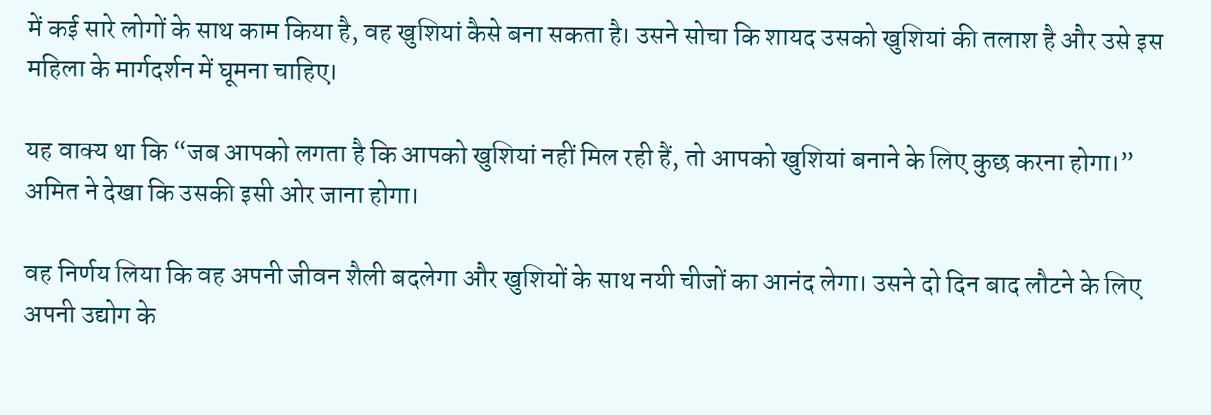में कई सारे लोगों के साथ काम किया है, वह खुशियां कैसे बना सकता है। उसने सोचा कि शायद उसको खुशियां की तलाश है और उसे इस महिला के मार्गदर्शन में घूमना चाहिए।

यह वाक्य था कि “जब आपको लगता है कि आपको खुशियां नहीं मिल रही हैं, तो आपको खुशियां बनाने के लिए कुछ करना होगा।” अमित ने देखा कि उसकी इसी ओर जाना होगा।

वह निर्णय लिया कि वह अपनी जीवन शैली बदलेगा और खुशियों के साथ नयी चीजों का आनंद लेगा। उसने दो दिन बाद लौटने के लिए अपनी उद्योग के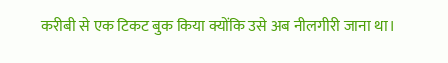करीबी से एक टिकट बुक किया क्योंकि उसे अब नीलगीरी जाना था।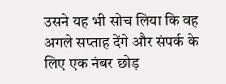उसने यह भी सोच लिया कि वह अगले सप्ताह देंगे और संपर्क के लिए एक नंबर छोड़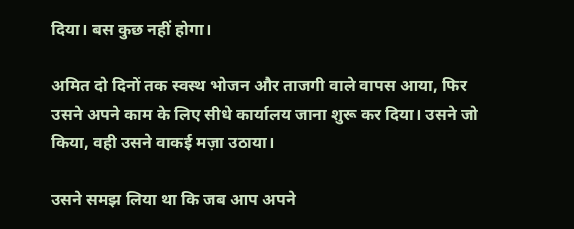दिया। बस कुछ नहीं होगा।

अमित दो दिनों तक स्वस्थ भोजन और ताजगी वाले वापस आया, फिर उसने अपने काम के लिए सीधे कार्यालय जाना शुरू कर दिया। उसने जो किया, वही उसने वाकई मज़ा उठाया।

उसने समझ लिया था कि जब आप अपने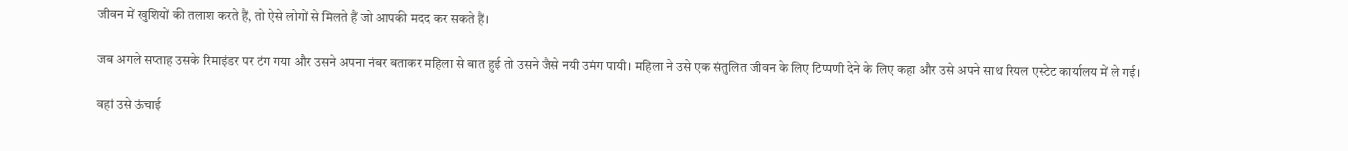जीवन में खुशियों की तलाश करते हैं, तो ऐसे लोगों से मिलते हैं जो आपकी मदद कर सकते हैं।

जब अगले सप्ताह उसके रिमाइंडर पर टंग गया और उसने अपना नंबर बताकर महिला से बात हुई तो उसने जैसे नयी उमंग पायी। महिला ने उसे एक संतुलित जीवन के लिए टिप्पणी देने के लिए कहा और उसे अपने साथ रियल एस्टेट कार्यालय में ले गई।

वहां उसे ऊंचाई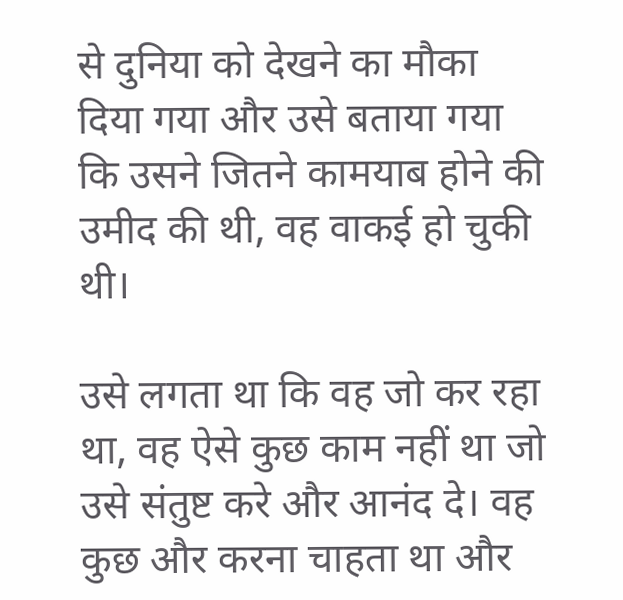से दुनिया को देखने का मौका दिया गया और उसे बताया गया कि उसने जितने कामयाब होने की उमीद की थी, वह वाकई हो चुकी थी।

उसे लगता था कि वह जो कर रहा था, वह ऐसे कुछ काम नहीं था जो उसे संतुष्ट करे और आनंद दे। वह कुछ और करना चाहता था और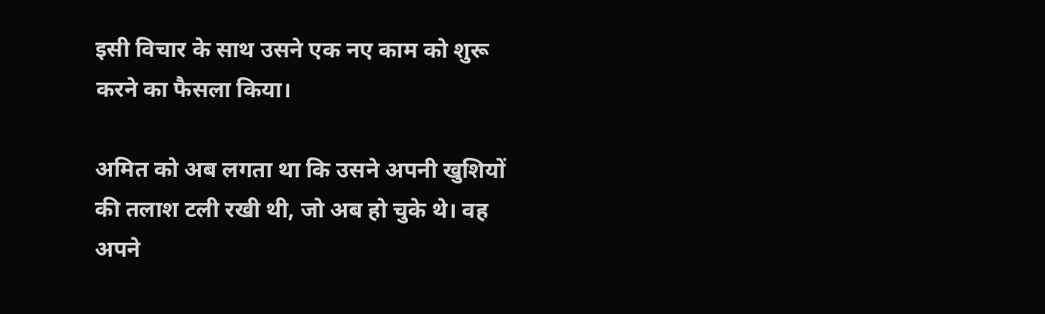इसी विचार के साथ उसने एक नए काम को शुरू करने का फैसला किया।

अमित को अब लगता था कि उसने अपनी खुशियों की तलाश टली रखी थी, जो अब हो चुके थे। वह अपने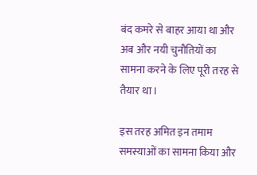बंद कमरे से बाहर आया था और अब और नयी चुनौतियों का सामना करने के लिए पूरी तरह से तैयार था।

इस तरह अमित इन तमाम समस्याओं का सामना किया और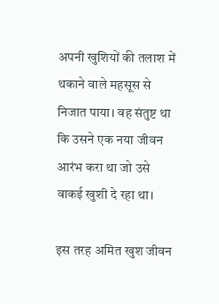अपनी खुशियों की तलाश में थकाने वाले महसूस से निजात पाया। वह संतुष्ट था कि उसने एक नया जीवन आरंभ करा था जो उसे वाकई खुशी दे रहा था।

इस तरह अमित खुश जीवन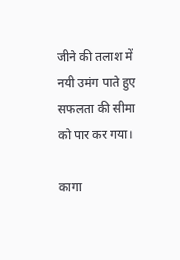जीने की तलाश में नयी उमंग पाते हुए सफलता की सीमा को पार कर गया।

कागा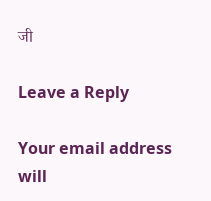जी

Leave a Reply

Your email address will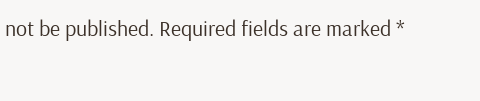not be published. Required fields are marked *